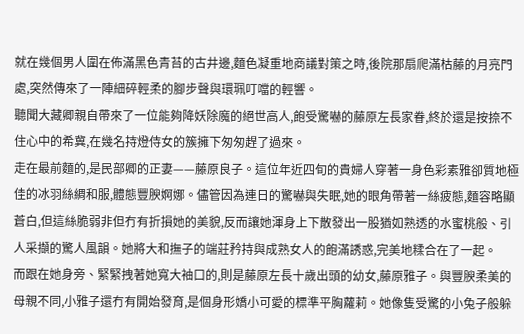就在幾個男人圍在佈滿黑色青苔的古井邊,麵色凝重地商議對策之時,後院那扇爬滿枯藤的月亮門處,突然傳來了一陣細碎輕柔的腳步聲與環珮叮噹的輕響。
聽聞大藏卿親自帶來了一位能夠降妖除魔的絕世高人,飽受驚嚇的藤原左長家眷,終於還是按捺不住心中的希冀,在幾名持燈侍女的簇擁下匆匆趕了過來。
走在最前麵的,是民部卿的正妻——藤原良子。這位年近四旬的貴婦人穿著一身色彩素雅卻質地極佳的冰羽絲綢和服,體態豐腴婀娜。儘管因為連日的驚嚇與失眠,她的眼角帶著一絲疲態,麵容略顯蒼白,但這絲脆弱非但冇有折損她的美貌,反而讓她渾身上下散發出一股猶如熟透的水蜜桃般、引人采擷的驚人風韻。她將大和撫子的端莊矜持與成熟女人的飽滿誘惑,完美地糅合在了一起。
而跟在她身旁、緊緊拽著她寬大袖口的,則是藤原左長十歲出頭的幼女,藤原雅子。與豐腴柔美的母親不同,小雅子還冇有開始發育,是個身形嬌小可愛的標準平胸蘿莉。她像隻受驚的小兔子般躲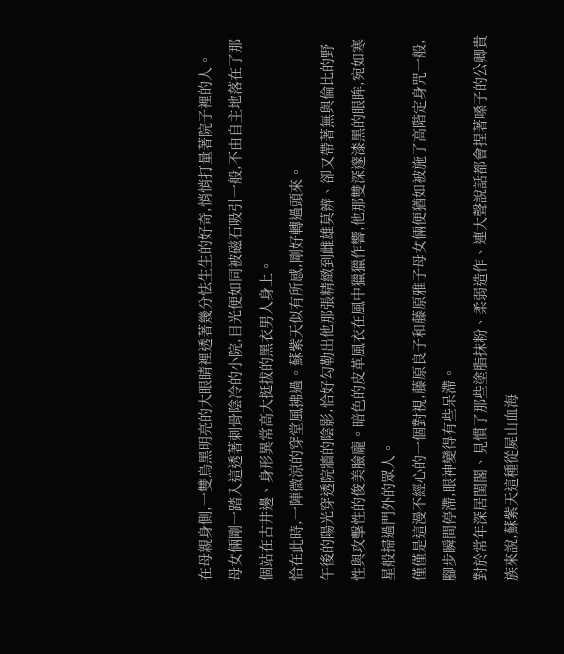在母親身側,一雙烏黑明亮的大眼睛裡透著幾分怯生生的好奇,悄悄打量著院子裡的人。
母女倆剛一踏入這透著刺骨陰冷的小院,目光便如同被磁石吸引一般,不由自主地落在了那個站在古井邊、身形異常高大挺拔的黑衣男人身上。
恰在此時,一陣微涼的穿堂風拂過。蘇紫天似有所感,剛好轉過頭來。
午後的陽光穿透院牆的陰影,恰好勾勒出他那張精緻到雌雄莫辨、卻又帶著無與倫比的野性與攻擊性的俊美臉龐。暗色的皮革風衣在風中獵獵作響,他那雙深邃漆黑的眼眸,宛如寒星般掃過門外的眾人。
僅僅是這漫不經心的一個對視,藤原良子和藤原雅子母女倆便猶如被施了高階定身咒一般,腳步瞬間停滯,眼神變得有些呆滯。
對於常年深居閨閣、見慣了那些塗脂抹粉、柔弱造作、連大聲說話都會捏著嗓子的公卿貴族來說,蘇紫天這種從屍山血海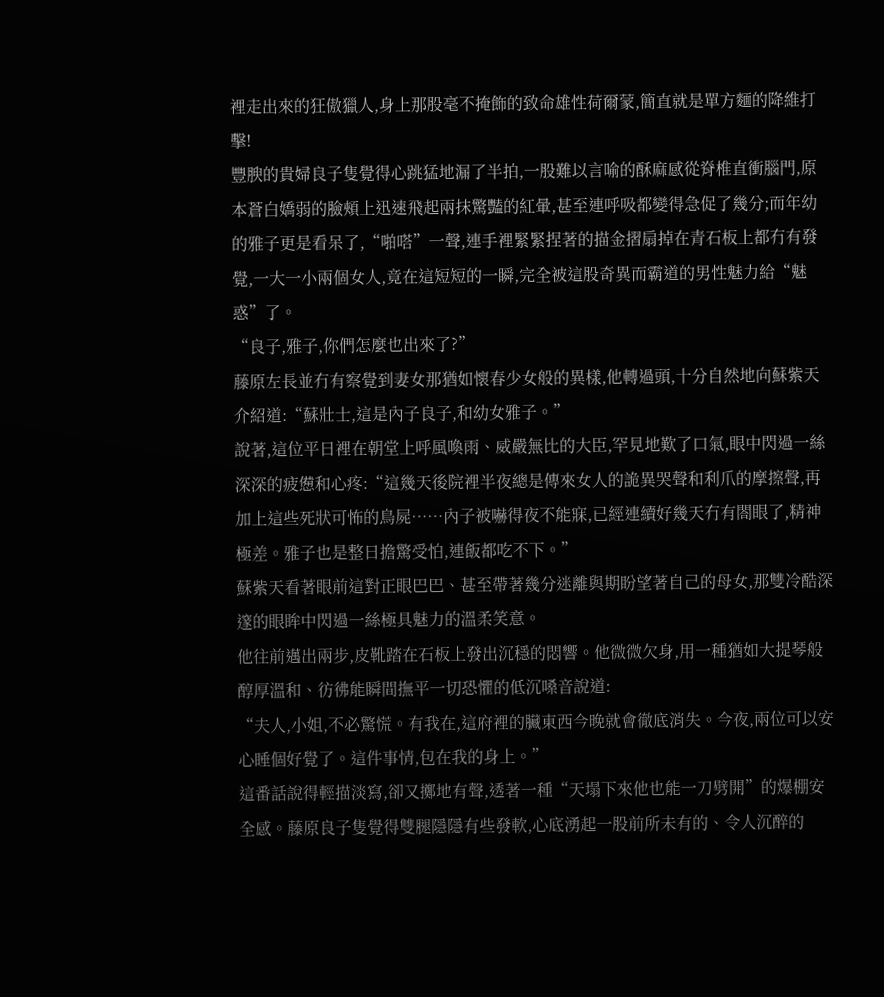裡走出來的狂傲獵人,身上那股毫不掩飾的致命雄性荷爾蒙,簡直就是單方麵的降維打擊!
豐腴的貴婦良子隻覺得心跳猛地漏了半拍,一股難以言喻的酥麻感從脊椎直衝腦門,原本蒼白嬌弱的臉頰上迅速飛起兩抹驚豔的紅暈,甚至連呼吸都變得急促了幾分;而年幼的雅子更是看呆了,“啪嗒”一聲,連手裡緊緊捏著的描金摺扇掉在青石板上都冇有發覺,一大一小兩個女人,竟在這短短的一瞬,完全被這股奇異而霸道的男性魅力給“魅惑”了。
“良子,雅子,你們怎麼也出來了?”
藤原左長並冇有察覺到妻女那猶如懷春少女般的異樣,他轉過頭,十分自然地向蘇紫天介紹道:“蘇壯士,這是內子良子,和幼女雅子。”
說著,這位平日裡在朝堂上呼風喚雨、威嚴無比的大臣,罕見地歎了口氣,眼中閃過一絲深深的疲憊和心疼:“這幾天後院裡半夜總是傳來女人的詭異哭聲和利爪的摩擦聲,再加上這些死狀可怖的鳥屍……內子被嚇得夜不能寐,已經連續好幾天冇有閤眼了,精神極差。雅子也是整日擔驚受怕,連飯都吃不下。”
蘇紫天看著眼前這對正眼巴巴、甚至帶著幾分迷離與期盼望著自己的母女,那雙冷酷深邃的眼眸中閃過一絲極具魅力的溫柔笑意。
他往前邁出兩步,皮靴踏在石板上發出沉穩的悶響。他微微欠身,用一種猶如大提琴般醇厚溫和、彷彿能瞬間撫平一切恐懼的低沉嗓音說道:
“夫人,小姐,不必驚慌。有我在,這府裡的臟東西今晚就會徹底消失。今夜,兩位可以安心睡個好覺了。這件事情,包在我的身上。”
這番話說得輕描淡寫,卻又擲地有聲,透著一種“天塌下來他也能一刀劈開”的爆棚安全感。藤原良子隻覺得雙腿隱隱有些發軟,心底湧起一股前所未有的、令人沉醉的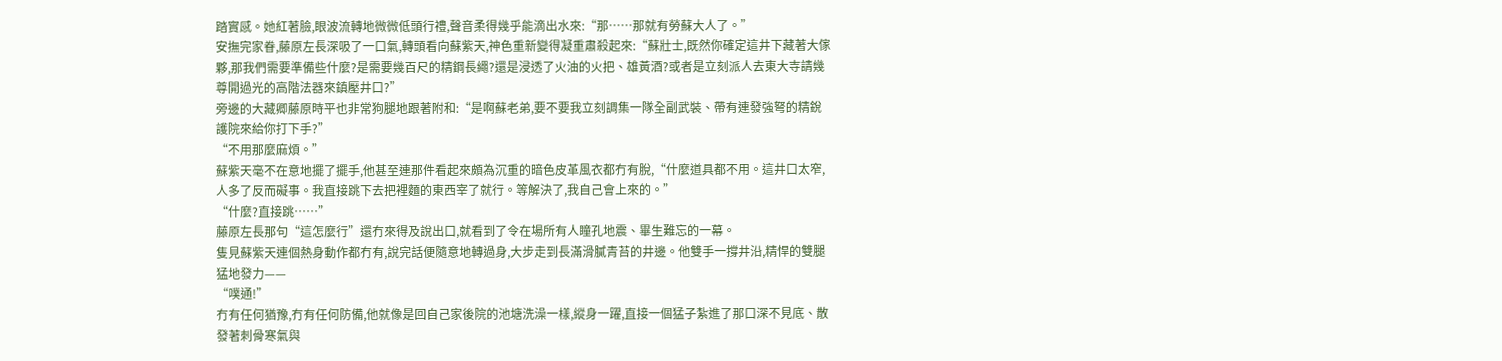踏實感。她紅著臉,眼波流轉地微微低頭行禮,聲音柔得幾乎能滴出水來:“那……那就有勞蘇大人了。”
安撫完家眷,藤原左長深吸了一口氣,轉頭看向蘇紫天,神色重新變得凝重肅殺起來:“蘇壯士,既然你確定這井下藏著大傢夥,那我們需要準備些什麼?是需要幾百尺的精鋼長繩?還是浸透了火油的火把、雄黃酒?或者是立刻派人去東大寺請幾尊開過光的高階法器來鎮壓井口?”
旁邊的大藏卿藤原時平也非常狗腿地跟著附和:“是啊蘇老弟,要不要我立刻調集一隊全副武裝、帶有連發強弩的精銳護院來給你打下手?”
“不用那麼麻煩。”
蘇紫天毫不在意地擺了擺手,他甚至連那件看起來頗為沉重的暗色皮革風衣都冇有脫,“什麼道具都不用。這井口太窄,人多了反而礙事。我直接跳下去把裡麵的東西宰了就行。等解決了,我自己會上來的。”
“什麼?直接跳……”
藤原左長那句“這怎麼行”還冇來得及說出口,就看到了令在場所有人瞳孔地震、畢生難忘的一幕。
隻見蘇紫天連個熱身動作都冇有,說完話便隨意地轉過身,大步走到長滿滑膩青苔的井邊。他雙手一撐井沿,精悍的雙腿猛地發力——
“噗通!”
冇有任何猶豫,冇有任何防備,他就像是回自己家後院的池塘洗澡一樣,縱身一躍,直接一個猛子紮進了那口深不見底、散發著刺骨寒氣與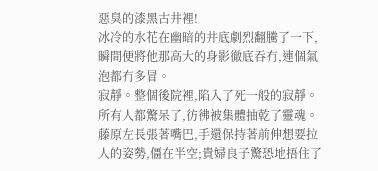惡臭的漆黑古井裡!
冰冷的水花在幽暗的井底劇烈翻騰了一下,瞬間便將他那高大的身影徹底吞冇,連個氣泡都冇多冒。
寂靜。整個後院裡,陷入了死一般的寂靜。
所有人都驚呆了,彷彿被集體抽乾了靈魂。藤原左長張著嘴巴,手還保持著前伸想要拉人的姿勢,僵在半空;貴婦良子驚恐地捂住了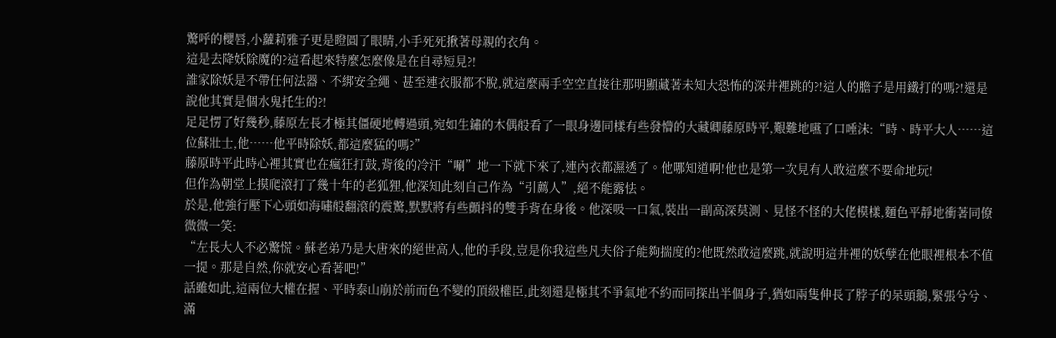驚呼的櫻唇,小蘿莉雅子更是瞪圓了眼睛,小手死死揪著母親的衣角。
這是去降妖除魔的?這看起來特麼怎麼像是在自尋短見?!
誰家除妖是不帶任何法器、不綁安全繩、甚至連衣服都不脫,就這麼兩手空空直接往那明顯藏著未知大恐怖的深井裡跳的?!這人的膽子是用鐵打的嗎?!還是說他其實是個水鬼托生的?!
足足愣了好幾秒,藤原左長才極其僵硬地轉過頭,宛如生鏽的木偶般看了一眼身邊同樣有些發懵的大藏卿藤原時平,艱難地嚥了口唾沫:“時、時平大人……這位蘇壯士,他……他平時除妖,都這麼猛的嗎?”
藤原時平此時心裡其實也在瘋狂打鼓,背後的冷汗“唰”地一下就下來了,連內衣都濕透了。他哪知道啊!他也是第一次見有人敢這麼不要命地玩!
但作為朝堂上摸爬滾打了幾十年的老狐狸,他深知此刻自己作為“引薦人”,絕不能露怯。
於是,他強行壓下心頭如海嘯般翻滾的震驚,默默將有些顫抖的雙手背在身後。他深吸一口氣,裝出一副高深莫測、見怪不怪的大佬模樣,麵色平靜地衝著同僚微微一笑:
“左長大人不必驚慌。蘇老弟乃是大唐來的絕世高人,他的手段,豈是你我這些凡夫俗子能夠揣度的?他既然敢這麼跳,就說明這井裡的妖孽在他眼裡根本不值一提。那是自然,你就安心看著吧!”
話雖如此,這兩位大權在握、平時泰山崩於前而色不變的頂級權臣,此刻還是極其不爭氣地不約而同探出半個身子,猶如兩隻伸長了脖子的呆頭鵝,緊張兮兮、滿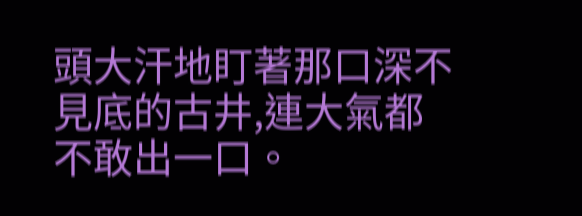頭大汗地盯著那口深不見底的古井,連大氣都不敢出一口。